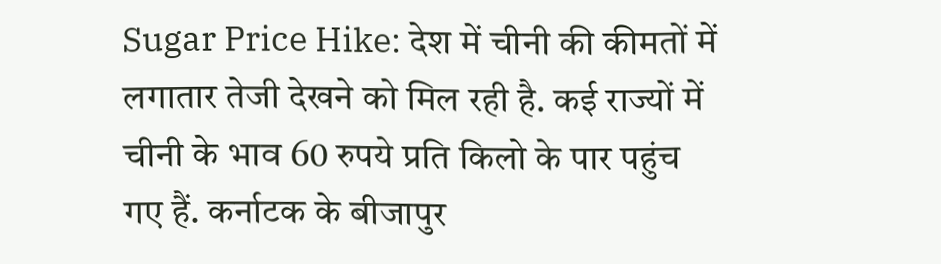Sugar Price Hike: देश में चीनी की कीमतों में लगातार तेजी देखने को मिल रही है. कई राज्यों में चीनी के भाव 60 रुपये प्रति किलो के पार पहुंच गए हैं. कर्नाटक के बीजापुर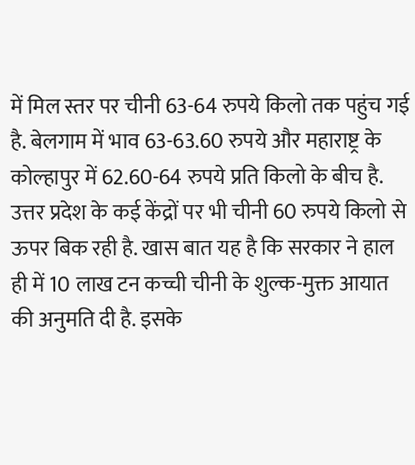में मिल स्तर पर चीनी 63-64 रुपये किलो तक पहुंच गई है. बेलगाम में भाव 63-63.60 रुपये और महाराष्ट्र के कोल्हापुर में 62.60-64 रुपये प्रति किलो के बीच है. उत्तर प्रदेश के कई केंद्रों पर भी चीनी 60 रुपये किलो से ऊपर बिक रही है. खास बात यह है कि सरकार ने हाल ही में 10 लाख टन कच्ची चीनी के शुल्क-मुक्त आयात की अनुमति दी है. इसके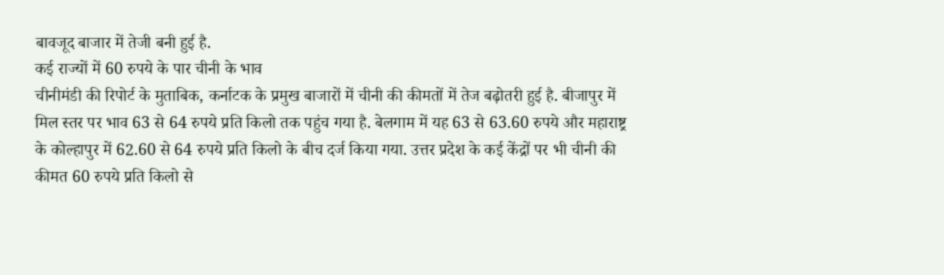बावजूद बाजार में तेजी बनी हुई है.
कई राज्यों में 60 रुपये के पार चीनी के भाव
चीनीमंडी की रिपोर्ट के मुताबिक, कर्नाटक के प्रमुख बाजारों में चीनी की कीमतों में तेज बढ़ोतरी हुई है. बीजापुर में मिल स्तर पर भाव 63 से 64 रुपये प्रति किलो तक पहुंच गया है. बेलगाम में यह 63 से 63.60 रुपये और महाराष्ट्र के कोल्हापुर में 62.60 से 64 रुपये प्रति किलो के बीच दर्ज किया गया. उत्तर प्रदेश के कई केंद्रों पर भी चीनी की कीमत 60 रुपये प्रति किलो से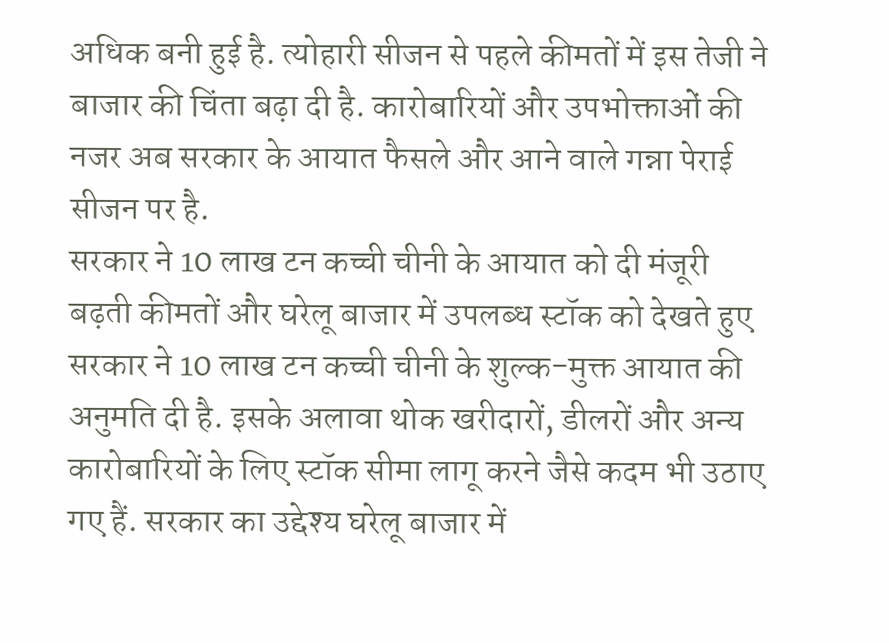अधिक बनी हुई है. त्योहारी सीजन से पहले कीमतों में इस तेजी ने बाजार की चिंता बढ़ा दी है. कारोबारियों और उपभोक्ताओं की नजर अब सरकार के आयात फैसले और आने वाले गन्ना पेराई सीजन पर है.
सरकार ने 10 लाख टन कच्ची चीनी के आयात को दी मंजूरी
बढ़ती कीमतों और घरेलू बाजार में उपलब्ध स्टॉक को देखते हुए सरकार ने 10 लाख टन कच्ची चीनी के शुल्क-मुक्त आयात की अनुमति दी है. इसके अलावा थोक खरीदारों, डीलरों और अन्य कारोबारियों के लिए स्टॉक सीमा लागू करने जैसे कदम भी उठाए गए हैं. सरकार का उद्देश्य घरेलू बाजार में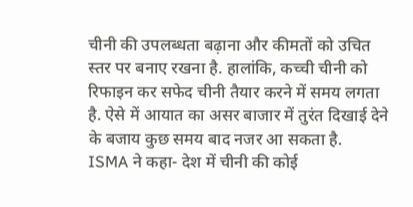चीनी की उपलब्धता बढ़ाना और कीमतों को उचित स्तर पर बनाए रखना है. हालांकि, कच्ची चीनी को रिफाइन कर सफेद चीनी तैयार करने में समय लगता है. ऐसे में आयात का असर बाजार में तुरंत दिखाई देने के बजाय कुछ समय बाद नजर आ सकता है.
ISMA ने कहा- देश में चीनी की कोई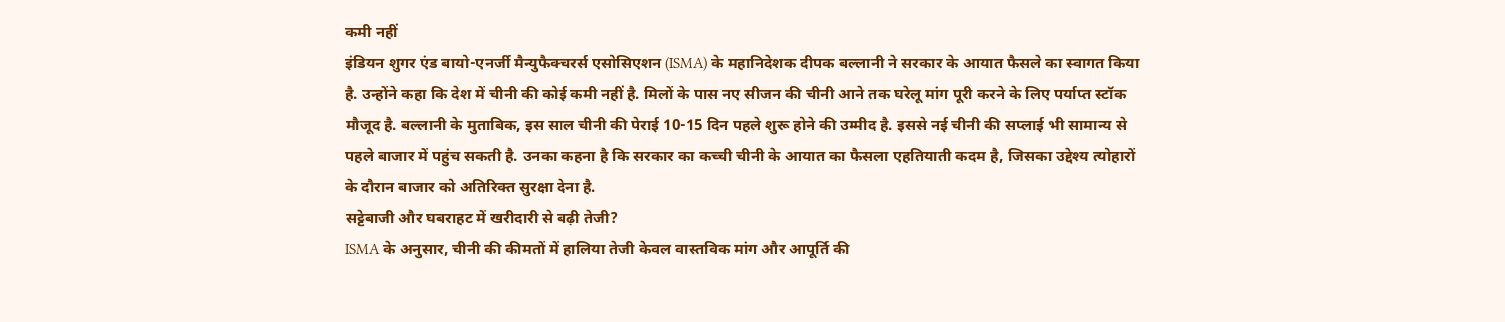कमी नहीं
इंडियन शुगर एंड बायो-एनर्जी मैन्युफैक्चरर्स एसोसिएशन (ISMA) के महानिदेशक दीपक बल्लानी ने सरकार के आयात फैसले का स्वागत किया है. उन्होंने कहा कि देश में चीनी की कोई कमी नहीं है. मिलों के पास नए सीजन की चीनी आने तक घरेलू मांग पूरी करने के लिए पर्याप्त स्टॉक मौजूद है. बल्लानी के मुताबिक, इस साल चीनी की पेराई 10-15 दिन पहले शुरू होने की उम्मीद है. इससे नई चीनी की सप्लाई भी सामान्य से पहले बाजार में पहुंच सकती है. उनका कहना है कि सरकार का कच्ची चीनी के आयात का फैसला एहतियाती कदम है, जिसका उद्देश्य त्योहारों के दौरान बाजार को अतिरिक्त सुरक्षा देना है.
सट्टेबाजी और घबराहट में खरीदारी से बढ़ी तेजी?
ISMA के अनुसार, चीनी की कीमतों में हालिया तेजी केवल वास्तविक मांग और आपूर्ति की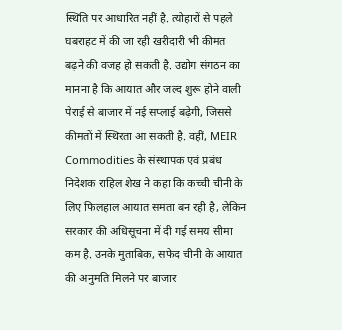स्थिति पर आधारित नहीं है. त्योहारों से पहले घबराहट में की जा रही खरीदारी भी कीमत बढ़ने की वजह हो सकती है. उद्योग संगठन का मानना है कि आयात और जल्द शुरू होने वाली पेराई से बाजार में नई सप्लाई बढ़ेगी, जिससे कीमतों में स्थिरता आ सकती है. वहीं, MEIR Commodities के संस्थापक एवं प्रबंध निदेशक राहिल शेख ने कहा कि कच्ची चीनी के लिए फिलहाल आयात समता बन रही है, लेकिन सरकार की अधिसूचना में दी गई समय सीमा कम है. उनके मुताबिक, सफेद चीनी के आयात की अनुमति मिलने पर बाजार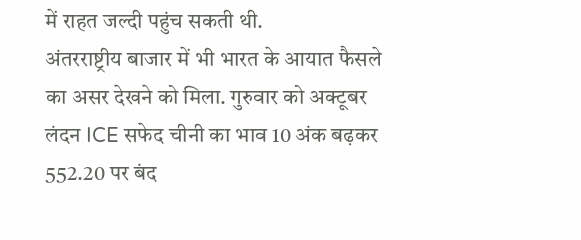में राहत जल्दी पहुंच सकती थी.
अंतरराष्ट्रीय बाजार में भी भारत के आयात फैसले का असर देखने को मिला. गुरुवार को अक्टूबर लंदन ICE सफेद चीनी का भाव 10 अंक बढ़कर 552.20 पर बंद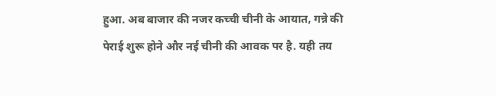हुआ. अब बाजार की नजर कच्ची चीनी के आयात, गन्ने की पेराई शुरू होने और नई चीनी की आवक पर है. यही तय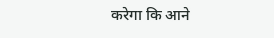करेगा कि आने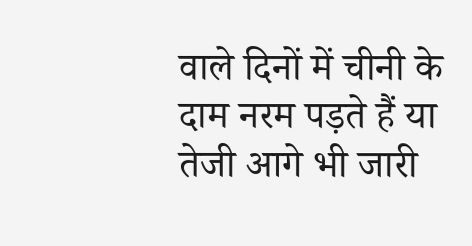वाले दिनों में चीनी के दाम नरम पड़ते हैं या तेजी आगे भी जारी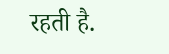रहती है.